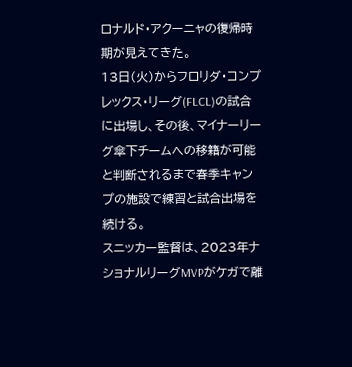ロナルド・アクーニャの復帰時期が見えてきた。
13日(火)からフロリダ・コンプレックス・リーグ(FLCL)の試合に出場し、その後、マイナーリーグ傘下チームへの移籍が可能と判断されるまで春季キャンプの施設で練習と試合出場を続ける。
スニッカー監督は、2023年ナショナルリーグMVPがケガで離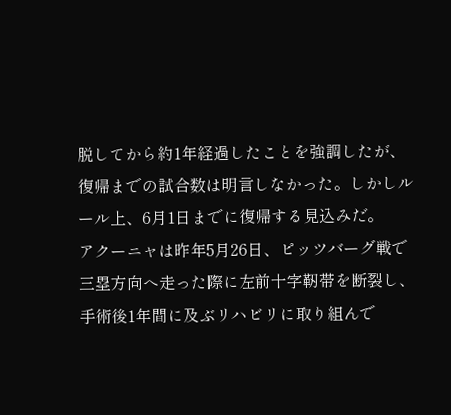脱してから約1年経過したことを強調したが、復帰までの試合数は明言しなかった。しかしルール上、6月1日までに復帰する見込みだ。
アクーニャは昨年5月26日、ピッツバーグ戦で三塁方向へ走った際に左前十字靭帯を断裂し、手術後1年間に及ぶリハビリに取り組んで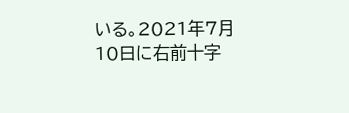いる。2021年7月10日に右前十字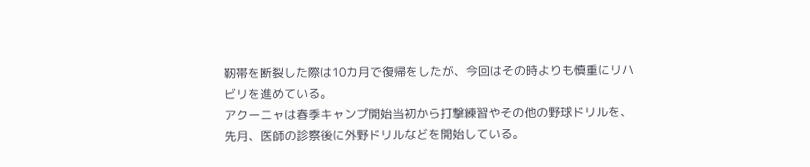靭帯を断裂した際は10カ月で復帰をしたが、今回はその時よりも慎重にリハビリを進めている。
アクーニャは春季キャンプ開始当初から打撃練習やその他の野球ドリルを、先月、医師の診察後に外野ドリルなどを開始している。